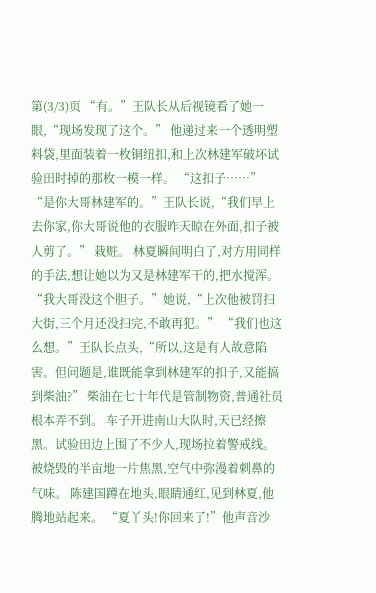第(3/3)页 “有。”王队长从后视镜看了她一眼,“现场发现了这个。” 他递过来一个透明塑料袋,里面装着一枚铜纽扣,和上次林建军破坏试验田时掉的那枚一模一样。 “这扣子……” “是你大哥林建军的。”王队长说,“我们早上去你家,你大哥说他的衣服昨天晾在外面,扣子被人剪了。” 栽赃。 林夏瞬间明白了,对方用同样的手法,想让她以为又是林建军干的,把水搅浑。 “我大哥没这个胆子。”她说,“上次他被罚扫大街,三个月还没扫完,不敢再犯。” “我们也这么想。”王队长点头,“所以,这是有人故意陷害。但问题是,谁既能拿到林建军的扣子,又能搞到柴油?” 柴油在七十年代是管制物资,普通社员根本弄不到。 车子开进南山大队时,天已经擦黑。试验田边上围了不少人,现场拉着警戒线。被烧毁的半亩地一片焦黑,空气中弥漫着刺鼻的气味。 陈建国蹲在地头,眼睛通红,见到林夏,他腾地站起来。 “夏丫头!你回来了!”他声音沙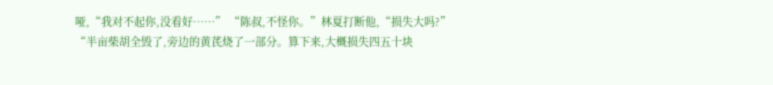哑,“我对不起你,没看好……” “陈叔,不怪你。”林夏打断他,“损失大吗?” “半亩柴胡全毁了,旁边的黄芪烧了一部分。算下来,大概损失四五十块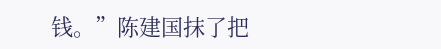钱。”陈建国抹了把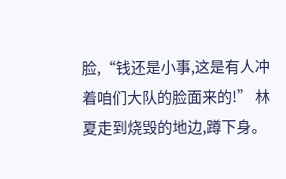脸,“钱还是小事,这是有人冲着咱们大队的脸面来的!” 林夏走到烧毁的地边,蹲下身。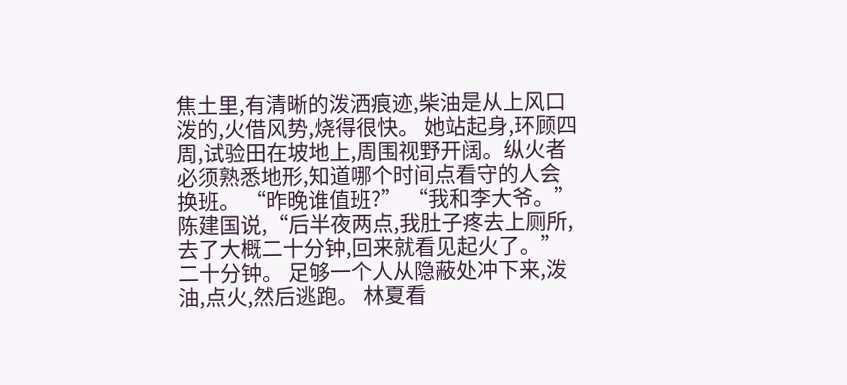焦土里,有清晰的泼洒痕迹,柴油是从上风口泼的,火借风势,烧得很快。 她站起身,环顾四周,试验田在坡地上,周围视野开阔。纵火者必须熟悉地形,知道哪个时间点看守的人会换班。 “昨晚谁值班?” “我和李大爷。”陈建国说,“后半夜两点,我肚子疼去上厕所,去了大概二十分钟,回来就看见起火了。” 二十分钟。 足够一个人从隐蔽处冲下来,泼油,点火,然后逃跑。 林夏看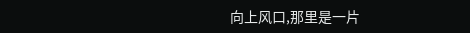向上风口,那里是一片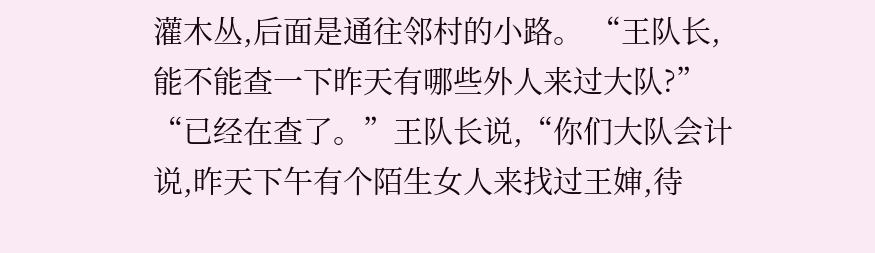灌木丛,后面是通往邻村的小路。 “王队长,能不能查一下昨天有哪些外人来过大队?” “已经在查了。”王队长说,“你们大队会计说,昨天下午有个陌生女人来找过王婶,待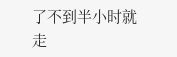了不到半小时就走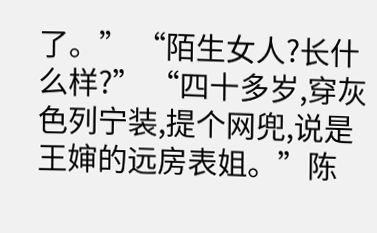了。” “陌生女人?长什么样?” “四十多岁,穿灰色列宁装,提个网兜,说是王婶的远房表姐。”陈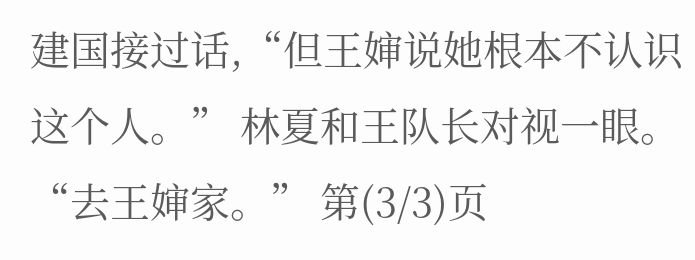建国接过话,“但王婶说她根本不认识这个人。” 林夏和王队长对视一眼。 “去王婶家。” 第(3/3)页